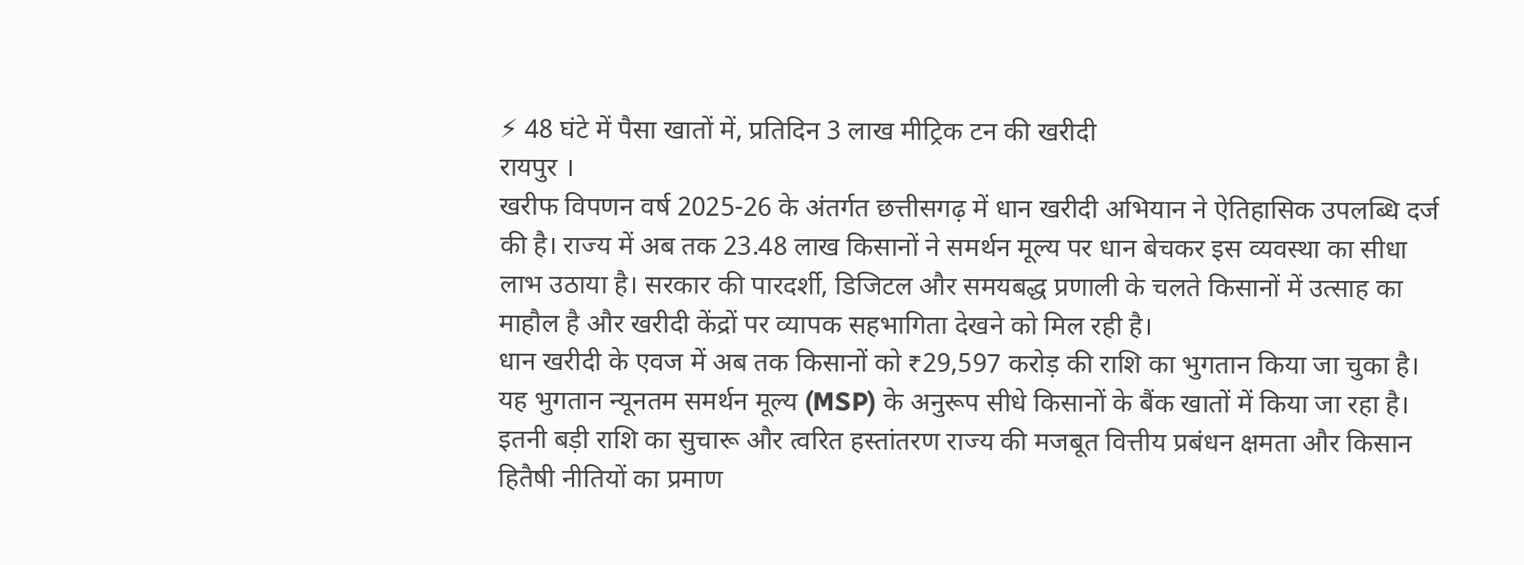⚡ 48 घंटे में पैसा खातों में, प्रतिदिन 3 लाख मीट्रिक टन की खरीदी
रायपुर ।
खरीफ विपणन वर्ष 2025-26 के अंतर्गत छत्तीसगढ़ में धान खरीदी अभियान ने ऐतिहासिक उपलब्धि दर्ज की है। राज्य में अब तक 23.48 लाख किसानों ने समर्थन मूल्य पर धान बेचकर इस व्यवस्था का सीधा लाभ उठाया है। सरकार की पारदर्शी, डिजिटल और समयबद्ध प्रणाली के चलते किसानों में उत्साह का माहौल है और खरीदी केंद्रों पर व्यापक सहभागिता देखने को मिल रही है।
धान खरीदी के एवज में अब तक किसानों को ₹29,597 करोड़ की राशि का भुगतान किया जा चुका है। यह भुगतान न्यूनतम समर्थन मूल्य (MSP) के अनुरूप सीधे किसानों के बैंक खातों में किया जा रहा है। इतनी बड़ी राशि का सुचारू और त्वरित हस्तांतरण राज्य की मजबूत वित्तीय प्रबंधन क्षमता और किसान हितैषी नीतियों का प्रमाण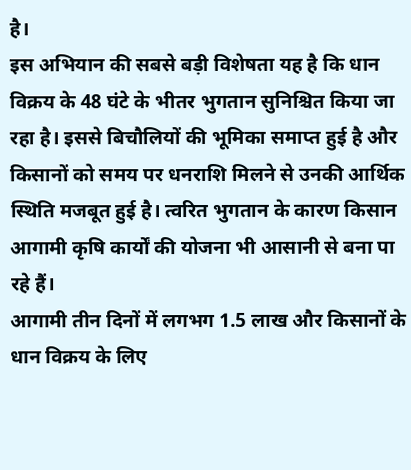है।
इस अभियान की सबसे बड़ी विशेषता यह है कि धान विक्रय के 48 घंटे के भीतर भुगतान सुनिश्चित किया जा रहा है। इससे बिचौलियों की भूमिका समाप्त हुई है और किसानों को समय पर धनराशि मिलने से उनकी आर्थिक स्थिति मजबूत हुई है। त्वरित भुगतान के कारण किसान आगामी कृषि कार्यों की योजना भी आसानी से बना पा रहे हैं।
आगामी तीन दिनों में लगभग 1.5 लाख और किसानों के धान विक्रय के लिए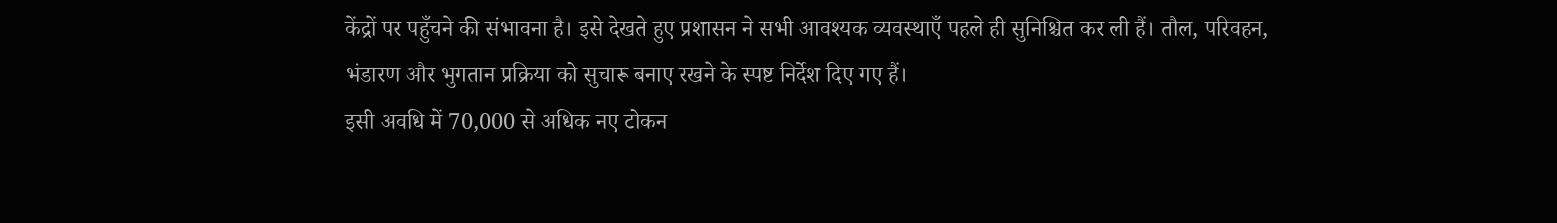केंद्रों पर पहुँचने की संभावना है। इसे देखते हुए प्रशासन ने सभी आवश्यक व्यवस्थाएँ पहले ही सुनिश्चित कर ली हैं। तौल, परिवहन, भंडारण और भुगतान प्रक्रिया को सुचारू बनाए रखने के स्पष्ट निर्देश दिए गए हैं।
इसी अवधि में 70,000 से अधिक नए टोकन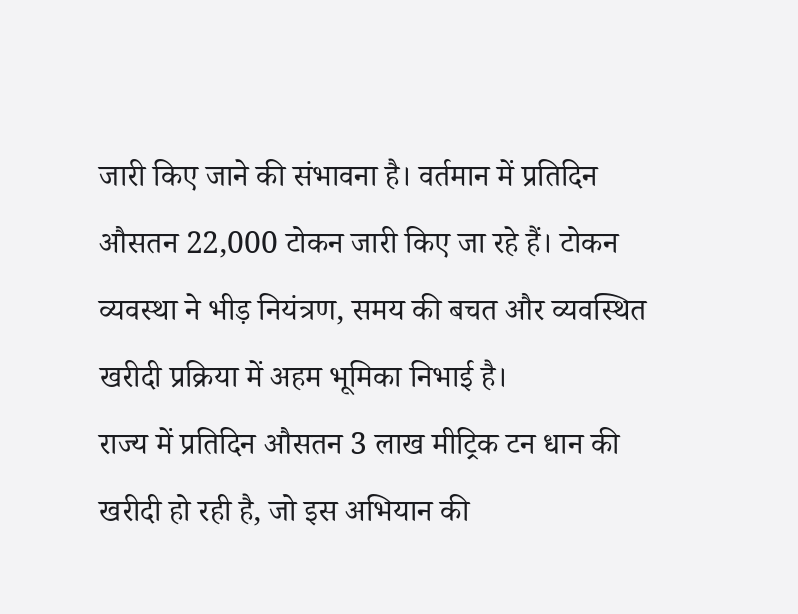जारी किए जाने की संभावना है। वर्तमान में प्रतिदिन औसतन 22,000 टोकन जारी किए जा रहे हैं। टोकन व्यवस्था ने भीड़ नियंत्रण, समय की बचत और व्यवस्थित खरीदी प्रक्रिया में अहम भूमिका निभाई है।
राज्य में प्रतिदिन औसतन 3 लाख मीट्रिक टन धान की खरीदी हो रही है, जो इस अभियान की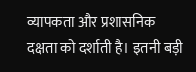व्यापकता और प्रशासनिक दक्षता को दर्शाती है। इतनी बड़ी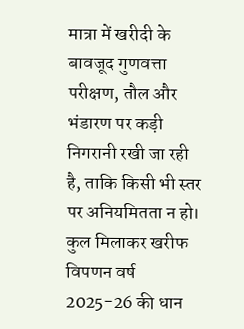मात्रा में खरीदी के बावजूद गुणवत्ता परीक्षण, तौल और भंडारण पर कड़ी निगरानी रखी जा रही है, ताकि किसी भी स्तर पर अनियमितता न हो।
कुल मिलाकर खरीफ विपणन वर्ष 2025-26 की धान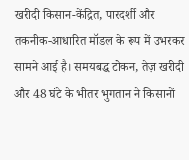खरीदी किसान-केंद्रित, पारदर्शी और तकनीक-आधारित मॉडल के रूप में उभरकर सामने आई है। समयबद्ध टोकन, तेज़ खरीदी और 48 घंटे के भीतर भुगतान ने किसानों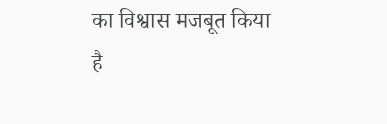का विश्वास मजबूत किया है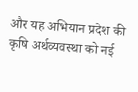और यह अभियान प्रदेश की कृषि अर्थव्यवस्था को नई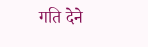गति देने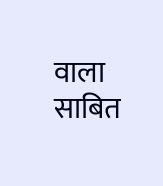वाला साबित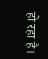हो रहा है।